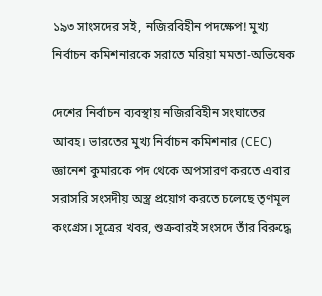১৯৩ সাংসদের সই, নজিরবিহীন পদক্ষেপ! মুখ্য নির্বাচন কমিশনারকে সরাতে মরিয়া মমতা-অভিষেক

দেশের নির্বাচন ব্যবস্থায় নজিরবিহীন সংঘাতের আবহ। ভারতের মুখ্য নির্বাচন কমিশনার (CEC) জ্ঞানেশ কুমারকে পদ থেকে অপসারণ করতে এবার সরাসরি সংসদীয় অস্ত্র প্রয়োগ করতে চলেছে তৃণমূল কংগ্রেস। সূত্রের খবর, শুক্রবারই সংসদে তাঁর বিরুদ্ধে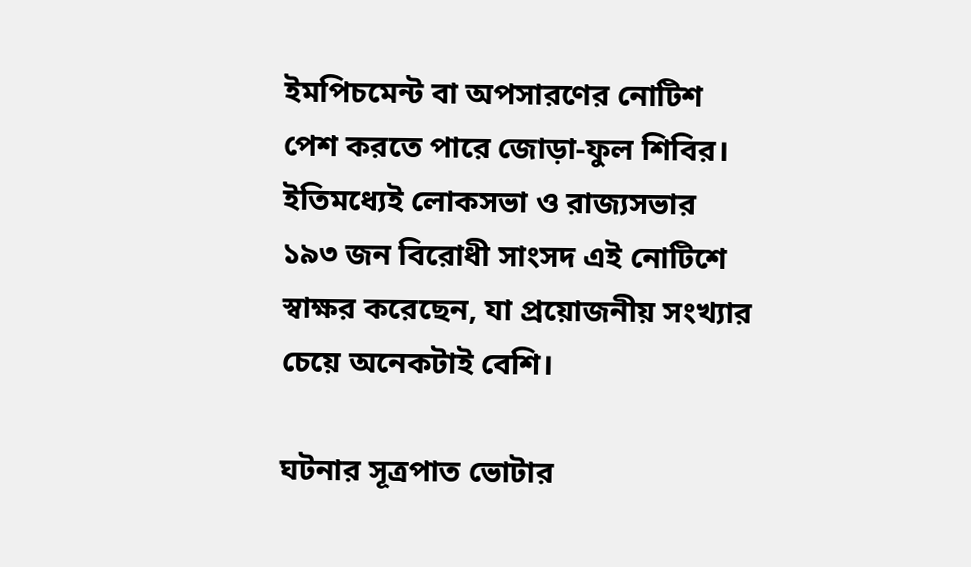ইমপিচমেন্ট বা অপসারণের নোটিশ পেশ করতে পারে জোড়া-ফুল শিবির। ইতিমধ্যেই লোকসভা ও রাজ্যসভার ১৯৩ জন বিরোধী সাংসদ এই নোটিশে স্বাক্ষর করেছেন, যা প্রয়োজনীয় সংখ্যার চেয়ে অনেকটাই বেশি।

ঘটনার সূত্রপাত ভোটার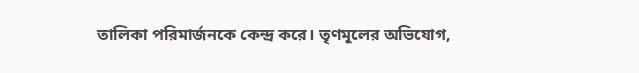তালিকা পরিমার্জনকে কেন্দ্র করে। তৃণমূলের অভিযোগ,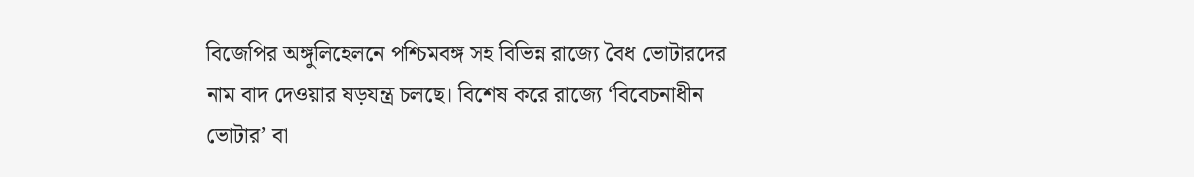বিজেপির অঙ্গুলিহেলনে পশ্চিমবঙ্গ সহ বিভিন্ন রাজ্যে বৈধ ভোটারদের নাম বাদ দেওয়ার ষড়যন্ত্র চলছে। বিশেষ করে রাজ্যে ‘বিবেচনাধীন ভোটার’ বা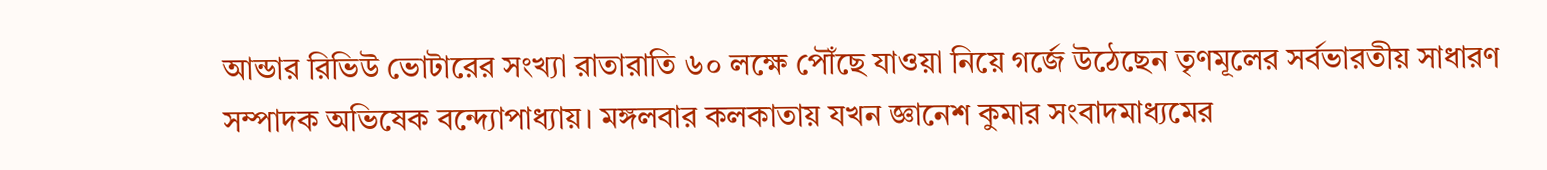আন্ডার রিভিউ ভোটারের সংখ্যা রাতারাতি ৬০ লক্ষে পৌঁছে যাওয়া নিয়ে গর্জে উঠেছেন তৃণমূলের সর্বভারতীয় সাধারণ সম্পাদক অভিষেক বন্দ্যোপাধ্যায়। মঙ্গলবার কলকাতায় যখন জ্ঞানেশ কুমার সংবাদমাধ্যমের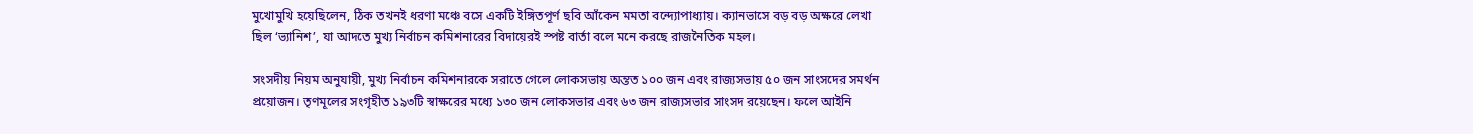মুখোমুখি হয়েছিলেন, ঠিক তখনই ধরণা মঞ্চে বসে একটি ইঙ্গিতপূর্ণ ছবি আঁকেন মমতা বন্দ্যোপাধ্যায়। ক্যানভাসে বড় বড় অক্ষরে লেখা ছিল ‘ভ্যানিশ’, যা আদতে মুখ্য নির্বাচন কমিশনারের বিদায়েরই স্পষ্ট বার্তা বলে মনে করছে রাজনৈতিক মহল।

সংসদীয় নিয়ম অনুযায়ী, মুখ্য নির্বাচন কমিশনারকে সরাতে গেলে লোকসভায় অন্তত ১০০ জন এবং রাজ্যসভায় ৫০ জন সাংসদের সমর্থন প্রয়োজন। তৃণমূলের সংগৃহীত ১৯৩টি স্বাক্ষরের মধ্যে ১৩০ জন লোকসভার এবং ৬৩ জন রাজ্যসভার সাংসদ রয়েছেন। ফলে আইনি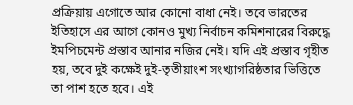প্রক্রিয়ায় এগোতে আর কোনো বাধা নেই। তবে ভারতের ইতিহাসে এর আগে কোনও মুখ্য নির্বাচন কমিশনারের বিরুদ্ধে ইমপিচমেন্ট প্রস্তাব আনার নজির নেই। যদি এই প্রস্তাব গৃহীত হয়, তবে দুই কক্ষেই দুই-তৃতীয়াংশ সংখ্যাগরিষ্ঠতার ভিত্তিতে তা পাশ হতে হবে। এই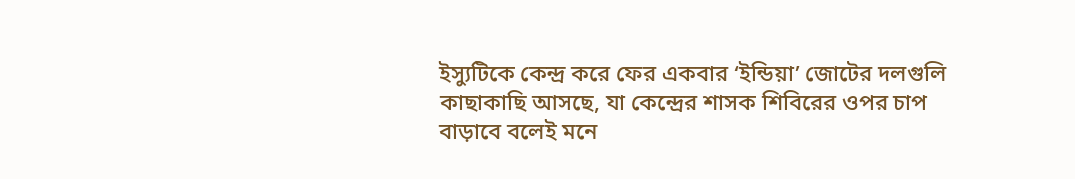ইস্যুটিকে কেন্দ্র করে ফের একবার ‘ইন্ডিয়া’ জোটের দলগুলি কাছাকাছি আসছে, যা কেন্দ্রের শাসক শিবিরের ওপর চাপ বাড়াবে বলেই মনে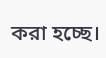করা হচ্ছে।